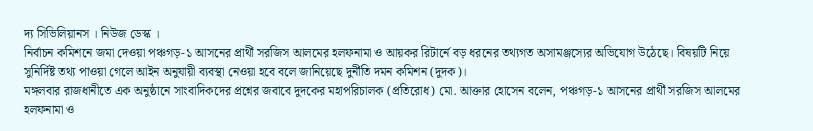দ্য সিভিলিয়ানস । নিউজ ডেস্ক ।
নির্বাচন কমিশনে জমা দেওয়া পঞ্চগড়-১ আসনের প্রার্থী সরজিস আলমের হলফনামা ও আয়কর রিটার্নে বড় ধরনের তথ্যগত অসামঞ্জস্যের অভিযোগ উঠেছে। বিষয়টি নিয়ে সুনির্দিষ্ট তথ্য পাওয়া গেলে আইন অনুযায়ী ব্যবস্থা নেওয়া হবে বলে জানিয়েছে দুর্নীতি দমন কমিশন (দুদক)।
মঙ্গলবার রাজধানীতে এক অনুষ্ঠানে সাংবাদিকদের প্রশ্নের জবাবে দুদকের মহাপরিচালক (প্রতিরোধ) মো. আক্তার হোসেন বলেন, পঞ্চগড়-১ আসনের প্রার্থী সরজিস আলমের হলফনামা ও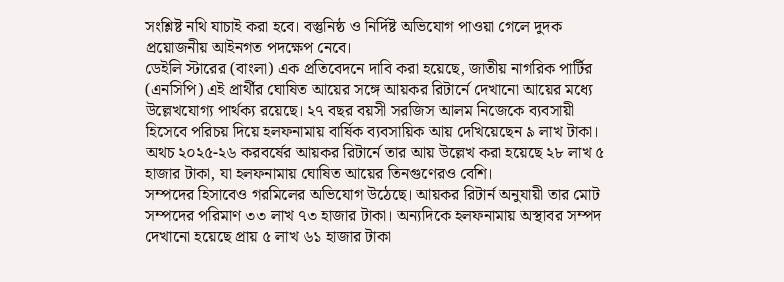সংশ্লিষ্ট নথি যাচাই করা হবে। বস্তুনিষ্ঠ ও নির্দিষ্ট অভিযোগ পাওয়া গেলে দুদক প্রয়োজনীয় আইনগত পদক্ষেপ নেবে।
ডেইলি স্টারের (বাংলা) এক প্রতিবেদনে দাবি করা হয়েছে, জাতীয় নাগরিক পার্টির (এনসিপি) এই প্রার্থীর ঘোষিত আয়ের সঙ্গে আয়কর রিটার্নে দেখানো আয়ের মধ্যে উল্লেখযোগ্য পার্থক্য রয়েছে। ২৭ বছর বয়সী সরজিস আলম নিজেকে ব্যবসায়ী হিসেবে পরিচয় দিয়ে হলফনামায় বার্ষিক ব্যবসায়িক আয় দেখিয়েছেন ৯ লাখ টাকা। অথচ ২০২৫-২৬ করবর্ষের আয়কর রিটার্নে তার আয় উল্লেখ করা হয়েছে ২৮ লাখ ৫ হাজার টাকা, যা হলফনামায় ঘোষিত আয়ের তিনগুণেরও বেশি।
সম্পদের হিসাবেও গরমিলের অভিযোগ উঠেছে। আয়কর রিটার্ন অনুযায়ী তার মোট সম্পদের পরিমাণ ৩৩ লাখ ৭৩ হাজার টাকা। অন্যদিকে হলফনামায় অস্থাবর সম্পদ দেখানো হয়েছে প্রায় ৫ লাখ ৬১ হাজার টাকা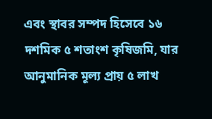এবং স্থাবর সম্পদ হিসেবে ১৬ দশমিক ৫ শতাংশ কৃষিজমি, যার আনুমানিক মূল্য প্রায় ৫ লাখ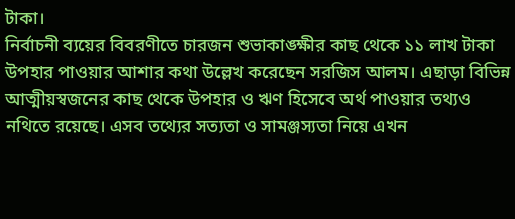টাকা।
নির্বাচনী ব্যয়ের বিবরণীতে চারজন শুভাকাঙ্ক্ষীর কাছ থেকে ১১ লাখ টাকা উপহার পাওয়ার আশার কথা উল্লেখ করেছেন সরজিস আলম। এছাড়া বিভিন্ন আত্মীয়স্বজনের কাছ থেকে উপহার ও ঋণ হিসেবে অর্থ পাওয়ার তথ্যও নথিতে রয়েছে। এসব তথ্যের সত্যতা ও সামঞ্জস্যতা নিয়ে এখন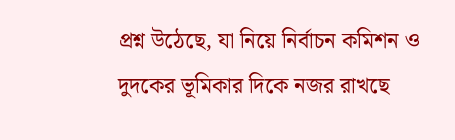প্রশ্ন উঠেছে, যা নিয়ে নির্বাচন কমিশন ও দুদকের ভূমিকার দিকে নজর রাখছে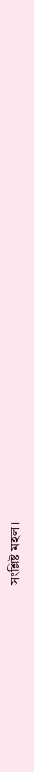সংশ্লিষ্ট মহল।